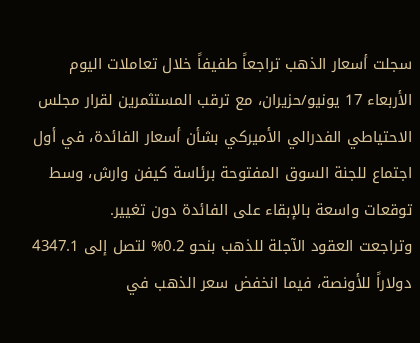سجلت أسعار الذهب تراجعاً طفيفاً خلال تعاملات اليوم الأربعاء 17 يونيو/حزيران، مع ترقب المستثمرين لقرار مجلس الاحتياطي الفدرالي الأميركي بشأن أسعار الفائدة، في أول اجتماع للجنة السوق المفتوحة برئاسة كيفن وارش، وسط توقعات واسعة بالإبقاء على الفائدة دون تغيير.
وتراجعت العقود الآجلة للذهب بنحو 0.2% لتصل إلى 4347.1 دولاراً للأونصة، فيما انخفض سعر الذهب في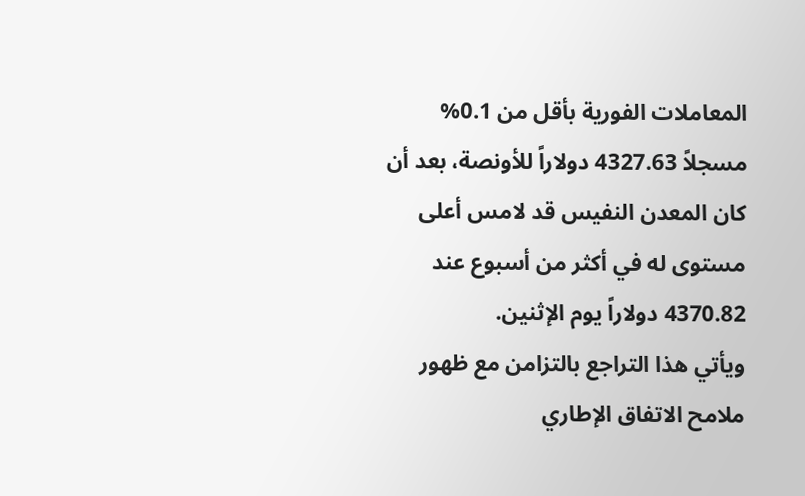المعاملات الفورية بأقل من 0.1% مسجلاً 4327.63 دولاراً للأونصة، بعد أن كان المعدن النفيس قد لامس أعلى مستوى له في أكثر من أسبوع عند 4370.82 دولاراً يوم الإثنين.
ويأتي هذا التراجع بالتزامن مع ظهور ملامح الاتفاق الإطاري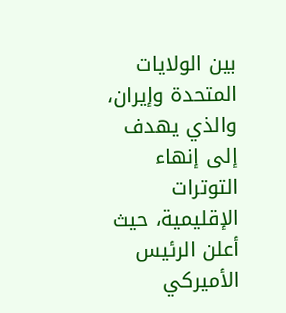بين الولايات المتحدة وإيران، والذي يهدف إلى إنهاء التوترات الإقليمية، حيث أعلن الرئيس الأميركي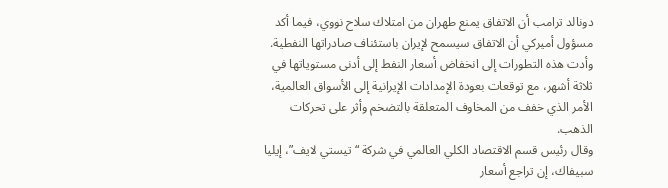دونالد ترامب أن الاتفاق يمنع طهران من امتلاك سلاح نووي، فيما أكد مسؤول أميركي أن الاتفاق سيسمح لإيران باستئناف صادراتها النفطية.
وأدت هذه التطورات إلى انخفاض أسعار النفط إلى أدنى مستوياتها في ثلاثة أشهر، مع توقعات بعودة الإمدادات الإيرانية إلى الأسواق العالمية، الأمر الذي خفف من المخاوف المتعلقة بالتضخم وأثر على تحركات الذهب.
وقال رئيس قسم الاقتصاد الكلي العالمي في شركة “تيستي لايف”، إيليا سبيفاك، إن تراجع أسعار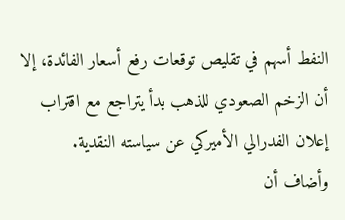النفط أسهم في تقليص توقعات رفع أسعار الفائدة، إلا أن الزخم الصعودي للذهب بدأ يتراجع مع اقتراب إعلان الفدرالي الأميركي عن سياسته النقدية.
وأضاف أن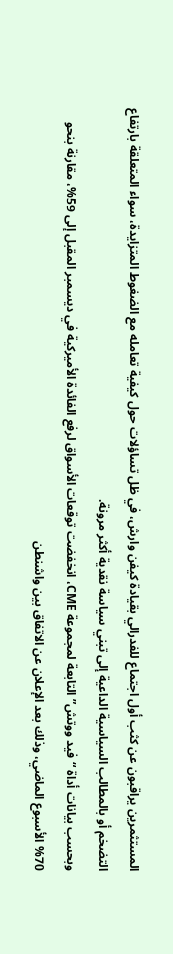المستثمرين يراقبون عن كثب أول اجتماع للفدرالي بقيادة كيفن وارش، في ظل تساؤلات حول كيفية تعامله مع الضغوط المتزايدة، سواء المتعلقة بارتفاع التضخم أو بالمطالب السياسية الداعية إلى تبني سياسة نقدية أكثر مرونة.
وبحسب بيانات أداة “فيد ووتش” التابعة لمجموعة CME، انخفضت توقعات الأسواق لرفع الفائدة الأميركية في ديسمبر المقبل إلى 59%، مقارنة بنحو 70% الأسبوع الماضي، وذلك بعد الإعلان عن الاتفاق بين واشنطن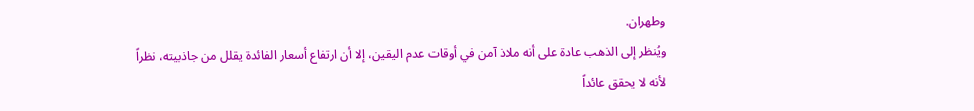وطهران.
ويُنظر إلى الذهب عادة على أنه ملاذ آمن في أوقات عدم اليقين، إلا أن ارتفاع أسعار الفائدة يقلل من جاذبيته، نظراً لأنه لا يحقق عائداً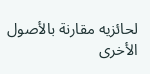لحائزيه مقارنة بالأصول الأخرى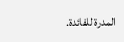المدرة للفائدة.